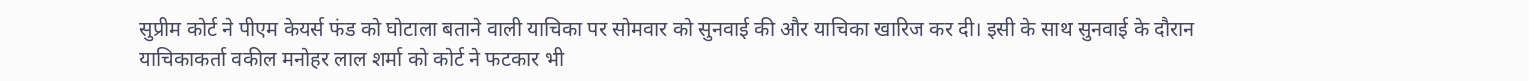सुप्रीम कोर्ट ने पीएम केयर्स फंड को घोटाला बताने वाली याचिका पर सोमवार को सुनवाई की और याचिका खारिज कर दी। इसी के साथ सुनवाई के दौरान याचिकाकर्ता वकील मनोहर लाल शर्मा को कोर्ट ने फटकार भी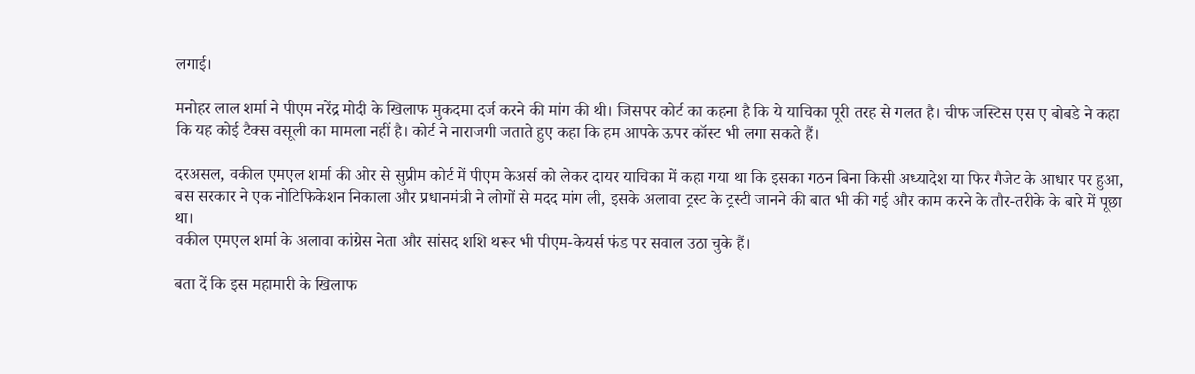लगाई।

मनोहर लाल शर्मा ने पीएम नरेंद्र मोदी के खिलाफ मुकदमा दर्ज करने की मांग की थी। जिसपर कोर्ट का कहना है कि ये याचिका पूरी तरह से गलत है। चीफ जस्टिस एस ए बोबडे ने कहा कि यह कोई टैक्स वसूली का मामला नहीं है। कोर्ट ने नाराजगी जताते हुए कहा कि हम आपके ऊपर कॉस्ट भी लगा सकते हैं।

दरअसल, वकील एमएल शर्मा की ओर से सुप्रीम कोर्ट में पीएम केअर्स को लेकर दायर याचिका में कहा गया था कि इसका गठन बिना किसी अध्यादेश या फिर गैजेट के आधार पर हुआ, बस सरकार ने एक नोटिफिकेशन निकाला और प्रधानमंत्री ने लोगों से मदद मांग ली, इसके अलावा ट्रस्ट के ट्रस्टी जानने की बात भी की गई और काम करने के तौर-तरीके के बारे में पूछा था।
वकील एमएल शर्मा के अलावा कांग्रेस नेता और सांसद शशि थरूर भी पीएम-केयर्स फंड पर सवाल उठा चुके हैं।

बता दें कि इस महामारी के खिलाफ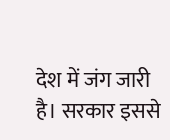देश में जंग जारी है। सरकार इससे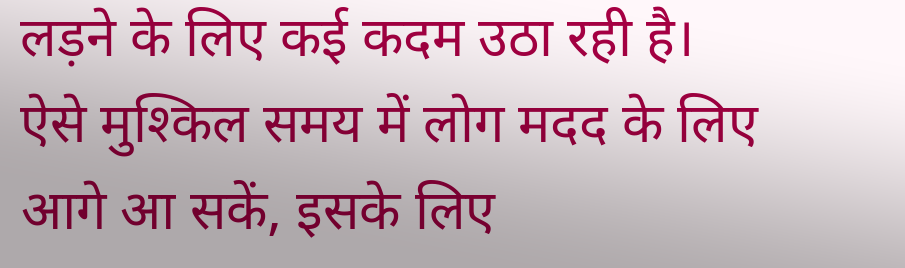लड़ने के लिए कई कदम उठा रही है। ऐसे मुश्किल समय में लोग मदद के लिए आगे आ सकें, इसके लिए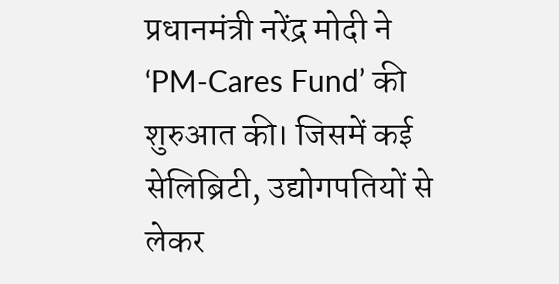प्रधानमंत्री नरेंद्र मोदी ने ‘PM-Cares Fund’ की शुरुआत की। जिसमें कई सेलिब्रिटी, उद्योगपतियों से लेकर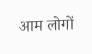आम लोगों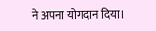ने अपना योगदान दिया।